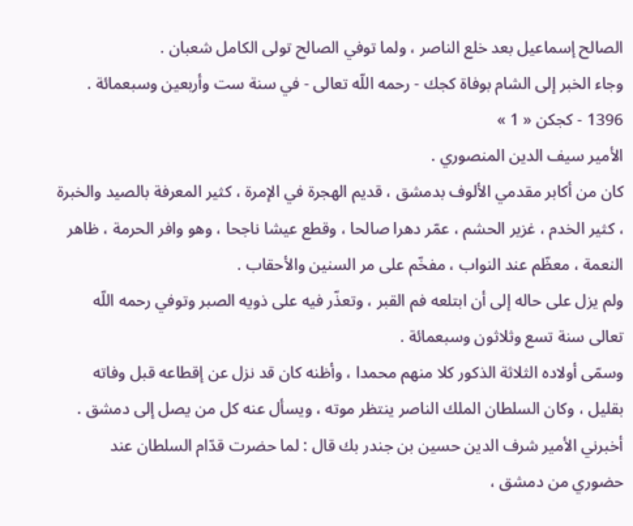الصالح إسماعيل بعد خلع الناصر ، ولما توفي الصالح تولى الكامل شعبان .
وجاء الخبر إلى الشام بوفاة كجك - رحمه اللّه تعالى - في سنة ست وأربعين وسبعمائة .
1396 - كجكن « 1 »
الأمير سيف الدين المنصوري .
كان من أكابر مقدمي الألوف بدمشق ، قديم الهجرة في الإمرة ، كثير المعرفة بالصيد والخبرة ، كثير الخدم ، غزير الحشم ، عمّر دهرا صالحا ، وقطع عيشا ناجحا ، وهو وافر الحرمة ، ظاهر النعمة ، معظّم عند النواب ، مفخّم على مر السنين والأحقاب .
ولم يزل على حاله إلى أن ابتلعه فم القبر ، وتعذّر فيه على ذويه الصبر وتوفي رحمه اللّه تعالى سنة تسع وثلاثون وسبعمائة .
وسمّى أولاده الثلاثة الذكور كلا منهم محمدا ، وأظنه كان قد نزل عن إقطاعه قبل وفاته بقليل ، وكان السلطان الملك الناصر ينتظر موته ، ويسأل عنه كل من يصل إلى دمشق .
أخبرني الأمير شرف الدين حسين بن جندر بك قال : لما حضرت قدّام السلطان عند حضوري من دمشق ،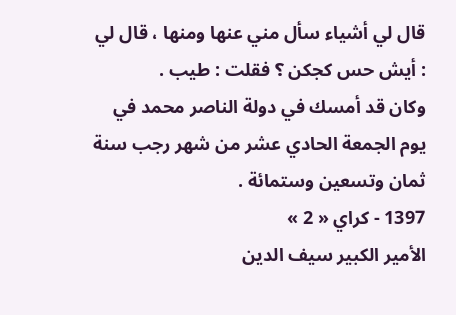قال لي أشياء سأل مني عنها ومنها ، قال لي : أيش حس كجكن ؟ فقلت : طيب .
وكان قد أمسك في دولة الناصر محمد في يوم الجمعة الحادي عشر من شهر رجب سنة ثمان وتسعين وستمائة .
1397 - كراي « 2 »
الأمير الكبير سيف الدين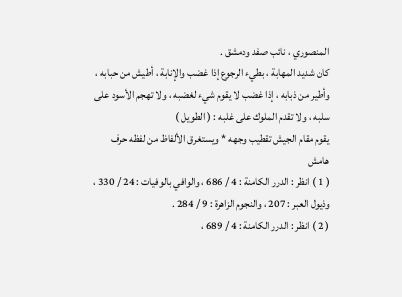المنصوري ، نائب صفد ودمشق .
كان شديد المهابة ، بطيء الرجوع إذا غضب والإنابة ، أطيش من حبابه ، وأطير من ذبابه ، إذا غضب لا يقوم شيء لغضبه ، ولا تهجم الأسود على سلبه ، ولا تقدم الملوك على غلبه : ( الطويل )
يقوم مقام الجيش تقطيب وجهه * ويستغرق الألفاظ من لفظه حرف
هامش
( 1 ) انظر : الدرر الكامنة : 4 / 686 ، والوافي بالوفيات : 24 / 330 ، وذيول العبر : 207 ، والنجوم الزاهرة : 9 / 284 .
( 2 ) انظر : الدرر الكامنة : 4 / 689 ،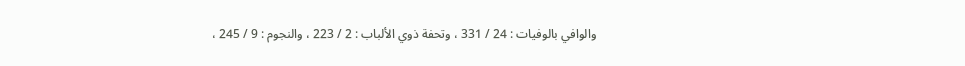والوافي بالوفيات : 24 / 331 ، وتحفة ذوي الألباب : 2 / 223 ، والنجوم : 9 / 245 ،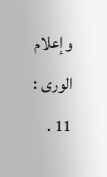وإعلام الورى : 11 .